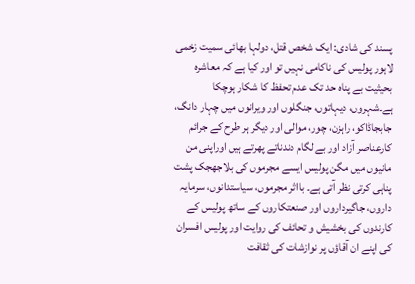پسند کی شادی: ایک شخص قتل، دولہا بھائی سمیت زخمی
لاہور پولیس کی ناکامی نہیں تو اور کیا ہے کہ معاشرہ بحیثیت بے پناہ حد تک عدم تحفظ کا شکار ہوچکا ہے۔شہروں، دیہاتوں، جنگلوں اور ویرانوں میں چہار دانگ، جابجاڈاکو، راہزن، چور، موالی اور دیگر ہر طرح کے جرائم کارعناصر آزاد اور بے لگام دندناتے پھرتے ہیں اوراپنی من مانیوں میں مگن پولیس ایسے مجرموں کی بلاجھجک پشت پناہی کرتی نظر آتی ہے۔ بااثر مجرموں، سیاستدانوں، سرمایہ داروں، جاگیرداروں اور صنعتکاروں کے ساتھ پولیس کے کارندوں کی بخشیش و تحائف کی روایت اور پولیس افسران کی اپنے ان آقاؤں پر نوازشات کی ثقافت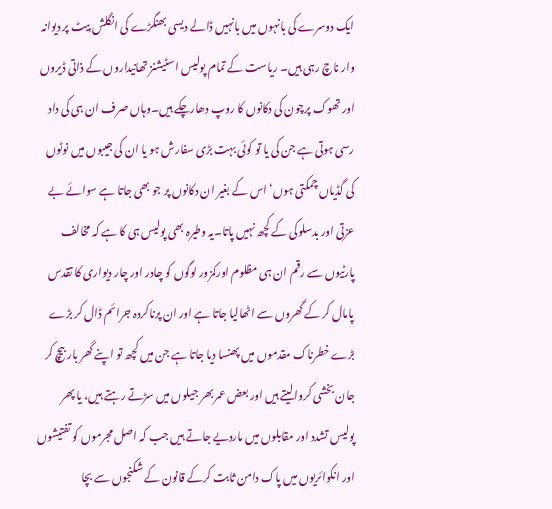ایک دوسرے کی بانہوں میں بانہیں ڈالے دیسی بھنگڑے کی انگلش بِیٹ پر دیوانہ وار ناچ رہی ہیں۔ ریاست کے تمام پولیس اسٹیشنز تھانیداروں کے ذاتی ڈیروں اور تھوک پرچون کی دکانوں کا روپ دھارچکے ہیں۔وہاں صرف ان ہی کی داد رسی ہوتی ہے جن کی یا تو کوئی بہت بڑی سفارش ہو یا ان کی جیبوں میں نوٹوں کی گڈیاں چمکتی ہوں‘ اس کے بغیر ان دکانوں پر جو بھی جاتا ہے سوائے بے عزتی اور بدسلوکی کے کچھ نہیں پاتا۔یہ وطیرہ بھی پولیس ہی کا ہے کہ مخالف پارٹیوں سے رقم ان ہی مظلوم اورکمزور لوگوں کو چادر اور چار دیواری کا تقدس پامال کر کے گھروں سے اٹھالیا جاتا ہے اور ان پرناکردہ جرائم ڈال کر بڑے بڑے خطرناک مقدموں میں پھنسا دیا جاتا ہے جن میں کچھ تو اپنے گھر بار بیچ کر جان بخشی کروالیتے ہیں اور بعض عمر بھر جیلوں میں سڑتے رہتے ہیں، یا پھر پولیس تشدد اور مقابلوں میں ماردیے جاتے ہیں جب کہ اصل مجرموں کو تفتیشوں اور انکوائریوں میں پاک دامن ثابت کرکے قانون کے شکنجوں سے بچا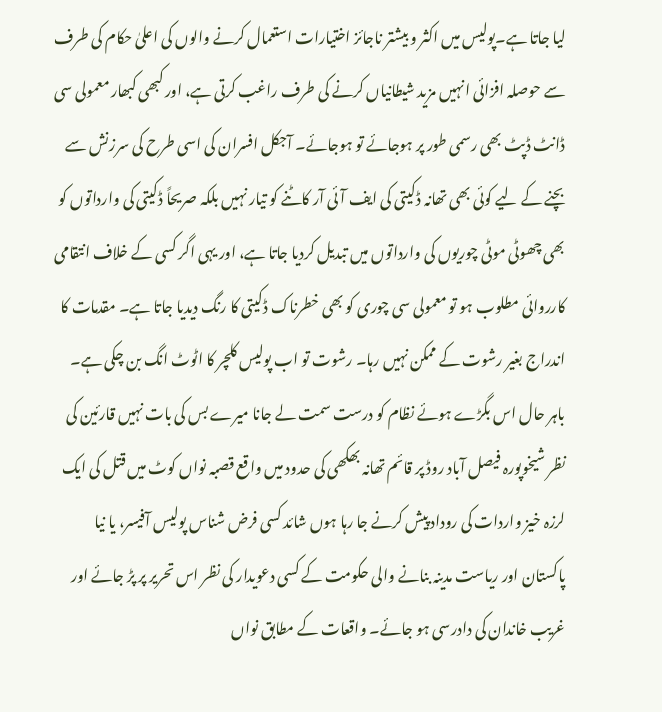لیا جاتا ہے۔پولیس میں اکثر و بیشتر ناجائز اختیارات استعمال کرنے والوں کی اعلیٰ حکام کی طرف سے حوصلہ افزائی انہیں مزید شیطانیاں کرنے کی طرف راغب کرتی ہے، اور کبھی کبھار معمولی سی ڈانٹ ڈپٹ بھی رسمی طور پر ہوجائے تو ہوجائے۔ آجکل افسران کی اسی طرح کی سرزنش سے بچنے کے لیے کوئی بھی تھانہ ڈکیتی کی ایف آئی آر کاٹنے کو تیار نہیں بلکہ صریحاً ڈکیتی کی وارداتوں کو بھی چھوٹی موٹی چوریوں کی وارداتوں میں تبدیل کردیا جاتا ہے، اور یہی اگر کسی کے خلاف انتقامی کارروائی مطلوب ہو تو معمولی سی چوری کو بھی خطرناک ڈکیتی کا رنگ دیدیا جاتا ہے۔ مقدمات کا اندراج بغیر رشوت کے ممکن نہیں رہا۔ رشوت تو اب پولیس کلچر کا اٹوٹ انگ بن چکی ہے۔
باہر حال اس بگڑے ہوئے نظام کو درست سمت لے جانا میرے بس کی بات نہیں قارئین کی نظر شیخوپورہ فیصل آباد روڈ پر قائم تھانہ بھکھی کی حدود میں واقع قصبہ نواں کوٹ میں قتل کی ایک لرزہ خیز واردات کی روداد پیش کرنے جا رہا ہوں شائد کسی فرض شناس پولیس آفیسر، یا نیا پاکستان اور ریاست مدینہ بنانے والی حکومت کے کسی دعویدار کی نظر اس تحریر پر پڑ جائے اور غریب خاندان کی دادرسی ہو جائے۔ واقعات کے مطابق نواں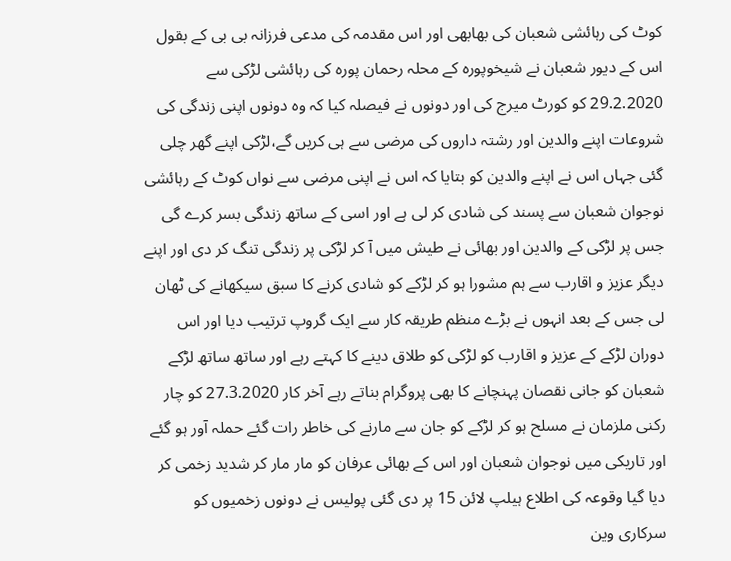کوٹ کی رہائشی شعبان کی بھابھی اور اس مقدمہ کی مدعی فرزانہ بی بی کے بقول اس کے دیور شعبان نے شیخوپورہ کے محلہ رحمان پورہ کی رہائشی لڑکی سے 29.2.2020 کو کورٹ میرج کی اور دونوں نے فیصلہ کیا کہ وہ دونوں اپنی زندگی کی شروعات اپنے والدین اور رشتہ داروں کی مرضی سے ہی کریں گے،لڑکی اپنے گھر چلی گئی جہاں اس نے اپنے والدین کو بتایا کہ اس نے اپنی مرضی سے نواں کوٹ کے رہائشی نوجوان شعبان سے پسند کی شادی کر لی ہے اور اسی کے ساتھ زندگی بسر کرے گی جس پر لڑکی کے والدین اور بھائی نے طیش میں آ کر لڑکی پر زندگی تنگ کر دی اور اپنے دیگر عزیز و اقارب سے ہم مشورا ہو کر لڑکے کو شادی کرنے کا سبق سیکھانے کی ٹھان لی جس کے بعد انہوں نے بڑے منظم طریقہ کار سے ایک گروپ ترتیب دیا اور اس دوران لڑکے کے عزیز و اقارب کو لڑکی کو طلاق دینے کا کہتے رہے اور ساتھ ساتھ لڑکے شعبان کو جانی نقصان پہنچانے کا بھی پروگرام بناتے رہے آخر کار 27.3.2020 کو چار رکنی ملزمان نے مسلح ہو کر لڑکے کو جان سے مارنے کی خاطر رات گئے حملہ آور ہو گئے اور تاریکی میں نوجوان شعبان اور اس کے بھائی عرفان کو مار مار کر شدید زخمی کر دیا گیا وقوعہ کی اطلاع ہیلپ لائن 15 پر دی گئی پولیس نے دونوں زخمیوں کو سرکاری وین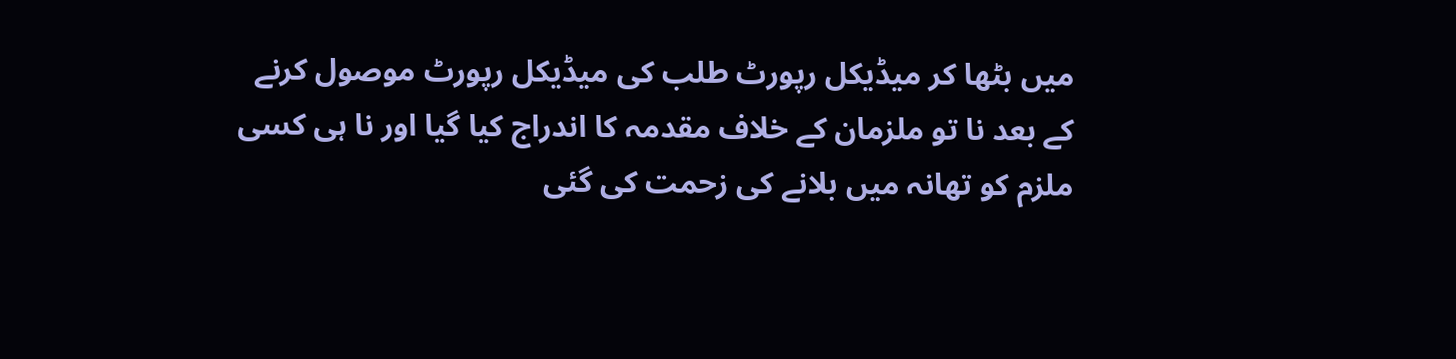میں بٹھا کر میڈیکل رپورٹ طلب کی میڈیکل رپورٹ موصول کرنے کے بعد نا تو ملزمان کے خلاف مقدمہ کا اندراج کیا گیا اور نا ہی کسی ملزم کو تھانہ میں بلانے کی زحمت کی گئی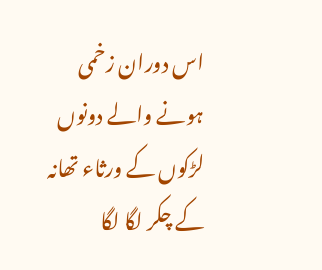اس دوران زخمی ہونے والے دونوں لڑکوں کے ورثاء تھانہ کے چکر لگا لگا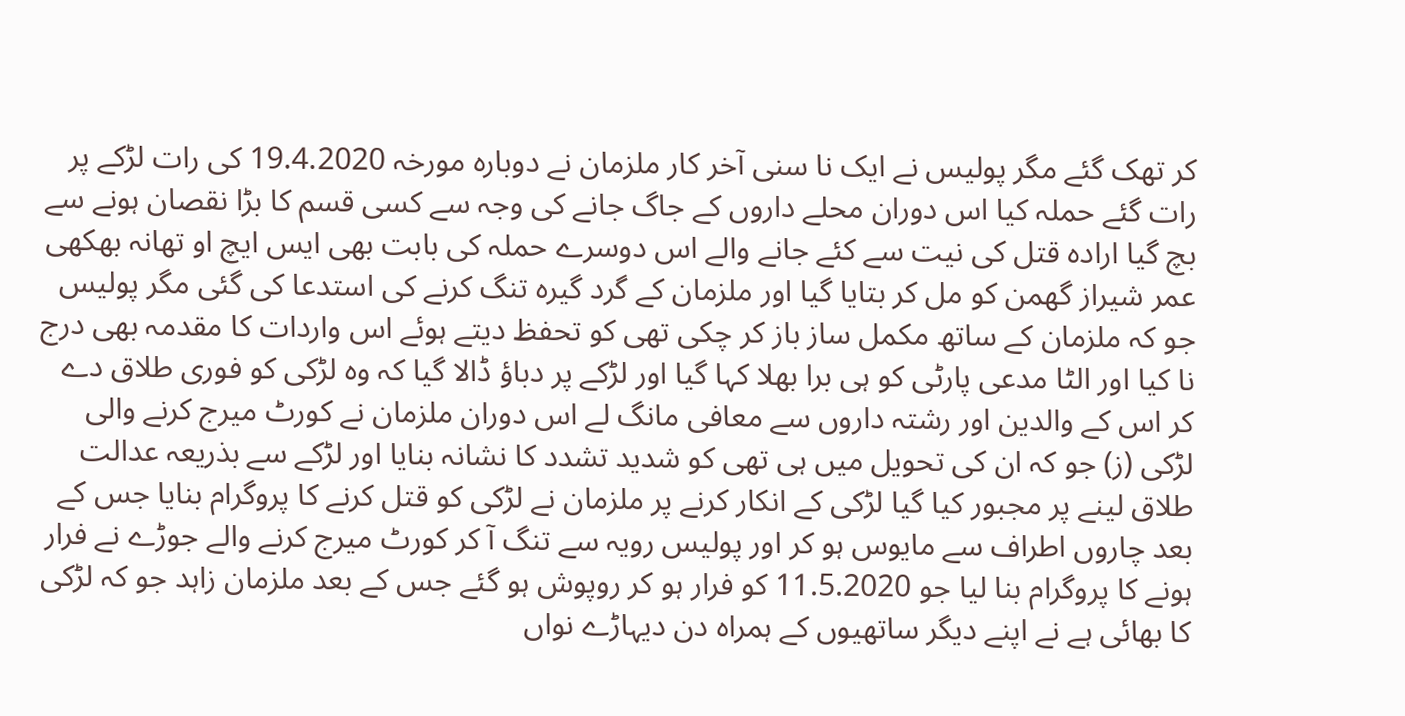کر تھک گئے مگر پولیس نے ایک نا سنی آخر کار ملزمان نے دوبارہ مورخہ 19.4.2020 کی رات لڑکے پر رات گئے حملہ کیا اس دوران محلے داروں کے جاگ جانے کی وجہ سے کسی قسم کا بڑا نقصان ہونے سے بچ گیا ارادہ قتل کی نیت سے کئے جانے والے اس دوسرے حملہ کی بابت بھی ایس ایچ او تھانہ بھکھی عمر شیراز گھمن کو مل کر بتایا گیا اور ملزمان کے گرد گیرہ تنگ کرنے کی استدعا کی گئی مگر پولیس جو کہ ملزمان کے ساتھ مکمل ساز باز کر چکی تھی کو تحفظ دیتے ہوئے اس واردات کا مقدمہ بھی درج نا کیا اور الٹا مدعی پارٹی کو ہی برا بھلا کہا گیا اور لڑکے پر دباؤ ڈالا گیا کہ وہ لڑکی کو فوری طلاق دے کر اس کے والدین اور رشتہ داروں سے معافی مانگ لے اس دوران ملزمان نے کورٹ میرج کرنے والی لڑکی (ز) جو کہ ان کی تحویل میں ہی تھی کو شدید تشدد کا نشانہ بنایا اور لڑکے سے بذریعہ عدالت طلاق لینے پر مجبور کیا گیا لڑکی کے انکار کرنے پر ملزمان نے لڑکی کو قتل کرنے کا پروگرام بنایا جس کے بعد چاروں اطراف سے مایوس ہو کر اور پولیس رویہ سے تنگ آ کر کورٹ میرج کرنے والے جوڑے نے فرار ہونے کا پروگرام بنا لیا جو 11.5.2020 کو فرار ہو کر روپوش ہو گئے جس کے بعد ملزمان زاہد جو کہ لڑکی کا بھائی ہے نے اپنے دیگر ساتھیوں کے ہمراہ دن دیہاڑے نواں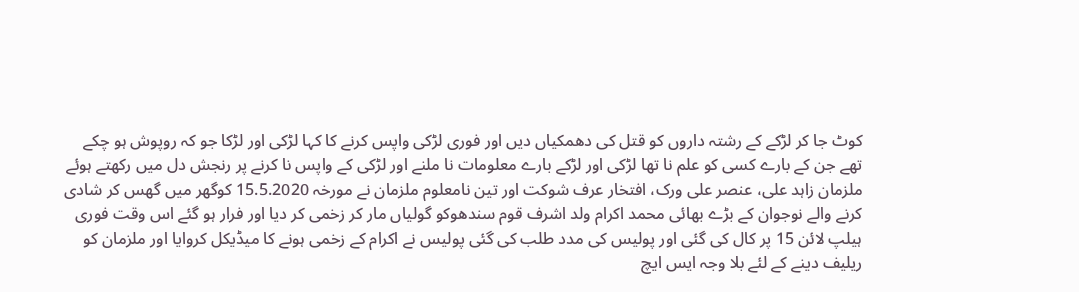کوٹ جا کر لڑکے کے رشتہ داروں کو قتل کی دھمکیاں دیں اور فوری لڑکی واپس کرنے کا کہا لڑکی اور لڑکا جو کہ روپوش ہو چکے تھے جن کے بارے کسی کو علم نا تھا لڑکی اور لڑکے بارے معلومات نا ملنے اور لڑکی کے واپس نا کرنے پر رنجش دل میں رکھتے ہوئے ملزمان زاہد علی، عنصر علی ورک، افتخار عرف شوکت اور تین نامعلوم ملزمان نے مورخہ 15.5.2020 کوگھر میں گھس کر شادی کرنے والے نوجوان کے بڑے بھائی محمد اکرام ولد اشرف قوم سندھوکو گولیاں مار کر زخمی کر دیا اور فرار ہو گئے اس وقت فوری ہیلپ لائن 15 پر کال کی گئی اور پولیس کی مدد طلب کی گئی پولیس نے اکرام کے زخمی ہونے کا میڈیکل کروایا اور ملزمان کو ریلیف دینے کے لئے بلا وجہ ایس ایچ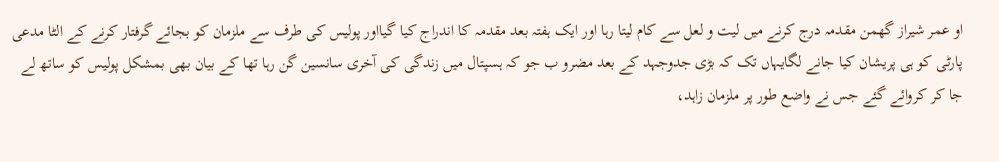او عمر شیراز گھمن مقدمہ درج کرنے میں لیت و لعل سے کام لیتا رہا اور ایک ہفتہ بعد مقدمہ کا اندراج کیا گیااور پولیس کی طرف سے ملزمان کو بجائے گرفتار کرنے کے الٹا مدعی پارٹی کو ہی پریشان کیا جانے لگایہاں تک کہ بڑی جدوجہد کے بعد مضرو ب جو کہ ہسپتال میں زندگی کی آخری سانسین گن رہا تھا کے بیان بھی بمشکل پولیس کو ساتھ لے جا کر کروائے گئے جس نے واضع طور پر ملزمان زاہد،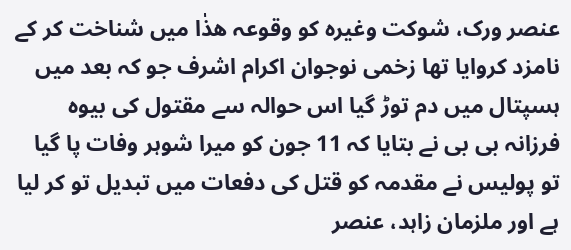عنصر ورک، شوکت وغیرہ کو وقوعہ ھذٰا میں شناخت کر کے نامزد کروایا تھا زخمی نوجوان اکرام اشرف جو کہ بعد میں ہسپتال میں دم توڑ گیا اس حوالہ سے مقتول کی بیوہ فرزانہ بی بی نے بتایا کہ 11 جون کو میرا شوہر وفات پا گیا تو پولیس نے مقدمہ کو قتل کی دفعات میں تبدیل تو کر لیا ہے اور ملزمان زاہد، عنصر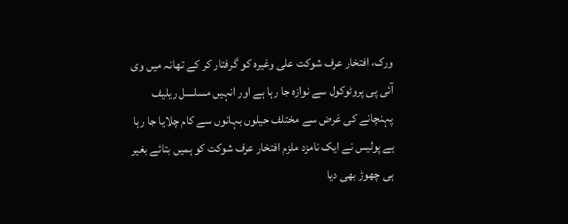ورک، افتخار عرف شوکت علی وغیرہ کو گرفتار کر کے تھانہ میں وی آئی پی پروٹوکول سے نوازہ جا رہا ہے اور انہیں مسلسل ریلیف پہنچانے کی غرض سے مختلف حیلوں بہانوں سے کام چلایا جا رہا ہے پولیس نے ایک نامزد ملزم افتخار عرف شوکت کو ہمیں بتائے بغیر ہی چھوڑ بھی دیا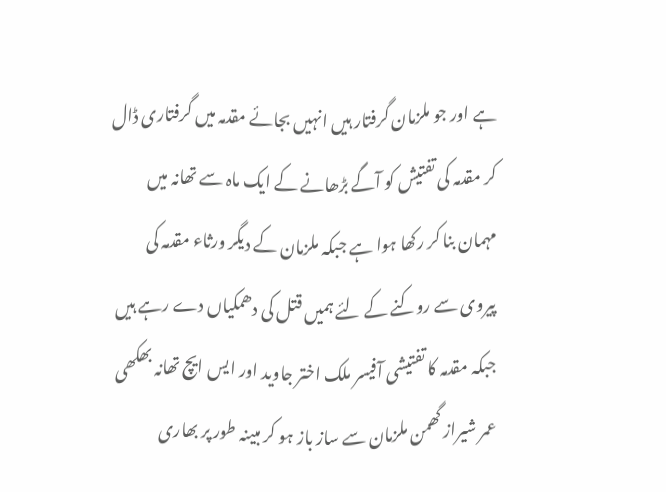ہے اور جو ملزمان گرفتار ہیں انہیں بجائے مقدمہ میں گرفتاری ڈال کر مقدمہ کی تفتیش کو آگے بڑھانے کے ایک ماہ سے تھانہ میں مہمان بنا کر رکھا ہوا ہے جبکہ ملزمان کے دیگر ورثاء مقدمہ کی پیروی سے روکنے کے لئے ہمیں قتل کی دھمکیاں دے رہے ہیں جبکہ مقدمہ کا تفتیشی آفیسر ملک اختر جاوید اور ایس ایچ تھانہ بھکھی عمر شیراز گھمن ملزمان سے ساز باز ہو کر مبینہ طور پر بھاری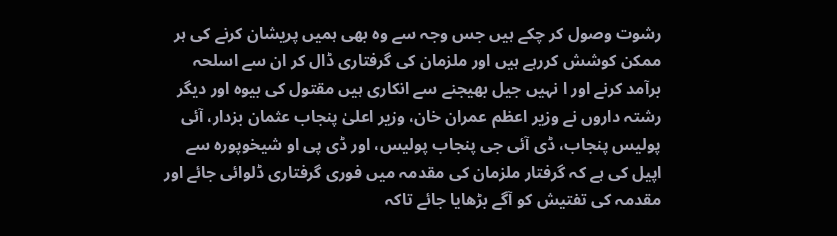رشوت وصول کر چکے ہیں جس وجہ سے وہ بھی ہمیں پریشان کرنے کی ہر ممکن کوشش کررہے ہیں اور ملزمان کی گرفتاری ڈال کر ان سے اسلحہ برآمد کرنے اور ا نہیں جیل بھیجنے سے انکاری ہیں مقتول کی بیوہ اور دیگر رشتہ داروں نے وزیر اعظم عمران خان، وزیر اعلیٰ پنجاب عثمان بزدار، آئی پولیس پنجاب، ڈی آئی جی پنجاب پولیس، اور ڈی پی او شیخوپورہ سے اپیل کی ہے کہ گرفتار ملزمان کی مقدمہ میں فوری گرفتاری ڈلوائی جائے اور مقدمہ کی تفتیش کو آگے بڑھایا جائے تاکہ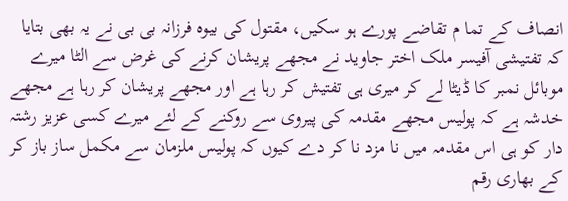انصاف کے تما م تقاضے پورے ہو سکیں، مقتول کی بیوہ فرزانہ بی بی نے یہ بھی بتایا کہ تفتیشی آفیسر ملک اختر جاوید نے مجھے پریشان کرنے کی غرض سے الٹا میرے موبائل نمبر کا ڈیٹا لے کر میری ہی تفتیش کر رہا ہے اور مجھے پریشان کر رہا ہے مجھے خدشہ ہے کہ پولیس مجھے مقدمہ کی پیروی سے روکنے کے لئے میرے کسی عزیز رشتہ دار کو ہی اس مقدمہ میں نا مزد نا کر دے کیوں کہ پولیس ملزمان سے مکمل ساز باز کر کے بھاری رقم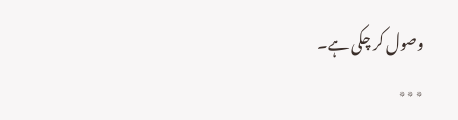وصول کر چکی ہے۔
٭٭٭